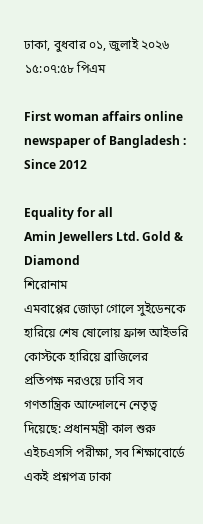ঢাকা, বুধবার ০১, জুলাই ২০২৬ ১৫:০৭:৫৮ পিএম

First woman affairs online newspaper of Bangladesh : Since 2012

Equality for all
Amin Jewellers Ltd. Gold & Diamond
শিরোনাম
এমবাপ্পের জোড়া গোলে সুইডেনকে হারিয়ে শেষ ষোলোয় ফ্রান্স আইভরি কোস্টকে হারিয়ে ব্রাজিলের প্রতিপক্ষ নরওয়ে ঢাবি সব গণতান্ত্রিক আন্দোলনে নেতৃত্ব দিয়েছে: প্রধানমন্ত্রী কাল শুরু এইচএসসি পরীক্ষা, সব শিক্ষাবোর্ডে একই প্রশ্নপত্র ঢাকা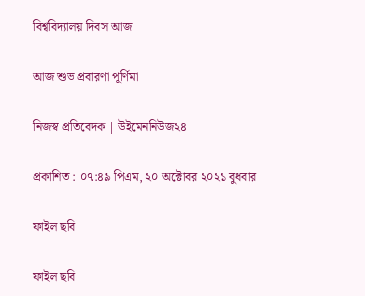বিশ্ববিদ্যালয় দিবস আজ

আজ শুভ প্রবারণা পূর্ণিমা

নিজস্ব প্রতিবেদক | উইমেননিউজ২৪

প্রকাশিত : ০৭:৪৯ পিএম, ২০ অক্টোবর ২০২১ বুধবার

ফাইল ছবি

ফাইল ছবি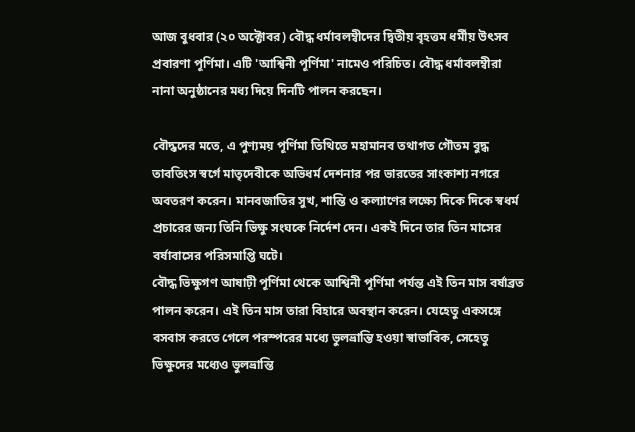আজ বুধবার (২০ অক্টোবর) বৌদ্ধ ধর্মাবলম্বীদের দ্বিতীয় বৃহত্তম ধর্মীয় উৎসব প্রবারণা পূর্ণিমা। এটি 'আশ্বিনী পূর্ণিমা' নামেও পরিচিত। বৌদ্ধ ধর্মাবলম্বীরা নানা অনুষ্ঠানের মধ্য দিয়ে দিনটি পালন করছেন।

বৌদ্ধদের মতে, এ পুণ্যময় পূর্ণিমা তিথিতে মহামানব তথাগত গৌতম বুদ্ধ তাবতিংস স্বর্গে মাতৃদেবীকে অভিধর্ম দেশনার পর ভারতের সাংকাশ্য নগরে অবতরণ করেন। মানবজাতির সুখ, শান্তি ও কল্যাণের লক্ষ্যে দিকে দিকে স্বধর্ম প্রচারের জন্য তিনি ভিক্ষু সংঘকে নির্দেশ দেন। একই দিনে তার তিন মাসের বর্ষাবাসের পরিসমাপ্তি ঘটে।
বৌদ্ধ ভিক্ষুগণ আষাঢ়ী পূর্ণিমা থেকে আশ্বিনী পূর্ণিমা পর্যন্ত এই তিন মাস বর্ষাব্রত পালন করেন। এই তিন মাস তারা বিহারে অবস্থান করেন। যেহেতু একসঙ্গে বসবাস করতে গেলে পরস্পরের মধ্যে ভুলভ্রান্তি হওয়া স্বাভাবিক, সেহেতু ভিক্ষুদের মধ্যেও ভুলভ্রান্তি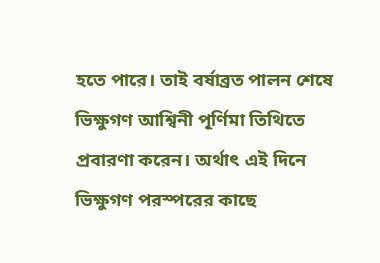হতে পারে। তাই বর্ষাব্রত পালন শেষে ভিক্ষুগণ আশ্বিনী পূর্ণিমা তিথিতে প্রবারণা করেন। অর্থাৎ এই দিনে ভিক্ষুগণ পরস্পরের কাছে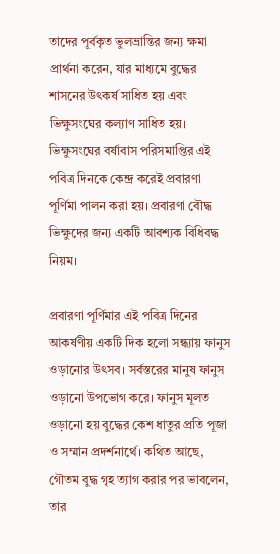তাদের পূর্বকৃত ভুলভ্রান্তির জন্য ক্ষমা প্রার্থনা করেন, যার মাধ্যমে বুদ্ধের শাসনের উৎকর্ষ সাধিত হয় এবং ভিক্ষুসংঘের কল্যাণ সাধিত হয়। ভিক্ষুসংঘের বর্ষাবাস পরিসমাপ্তির এই পবিত্র দিনকে কেন্দ্র করেই প্রবারণা পূর্ণিমা পালন করা হয়। প্রবারণা বৌদ্ধ ভিক্ষুদের জন্য একটি আবশ্যক বিধিবদ্ধ নিয়ম।

প্রবারণা পূর্ণিমার এই পবিত্র দিনের আকর্ষণীয় একটি দিক হলো সন্ধ্যায় ফানুস ওড়ানোর উৎসব। সর্বস্তরের মানুষ ফানুস ওড়ানো উপভোগ করে। ফানুস মূলত ওড়ানো হয় বুদ্ধের কেশ ধাতুর প্রতি পূজা ও সম্মান প্রদর্শনার্থে। কথিত আছে, গৌতম বুদ্ধ গৃহ ত্যাগ করার পর ভাবলেন, তার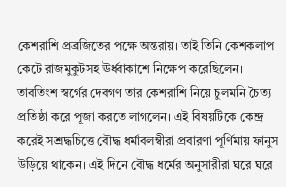কেশরাশি প্রব্রজিতের পক্ষে অন্তরায়। তাই তিনি কেশকলাপ কেটে রাজমুকুটসহ ঊর্ধ্বাকাশে নিক্ষেপ করেছিলেন। তাবতিংশ স্বর্গের দেবগণ তার কেশরাশি নিয়ে চুলমনি চৈত্য প্রতিষ্ঠা করে পূজা করতে লাগলেন। এই বিষয়টিকে কেন্দ্র করেই সশ্রদ্ধচিত্তে বৌদ্ধ ধর্মাবলম্বীরা প্রবারণা পূর্ণিমায় ফানুস উড়িয়ে থাকেন। এই দিনে বৌদ্ধ ধর্মের অনুসারীরা ঘরে ঘরে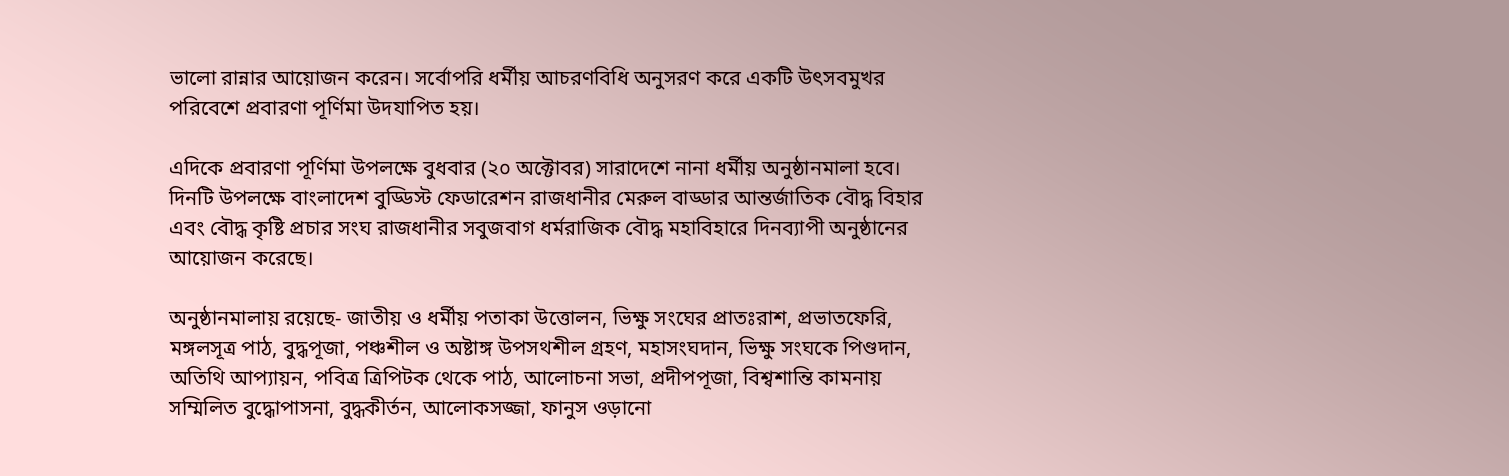ভালো রান্নার আয়োজন করেন। সর্বোপরি ধর্মীয় আচরণবিধি অনুসরণ করে একটি উৎসবমুখর পরিবেশে প্রবারণা পূর্ণিমা উদযাপিত হয়।

এদিকে প্রবারণা পূর্ণিমা উপলক্ষে বুধবার (২০ অক্টোবর) সারাদেশে নানা ধর্মীয় অনুষ্ঠানমালা হবে। দিনটি উপলক্ষে বাংলাদেশ বুড্ডিস্ট ফেডারেশন রাজধানীর মেরুল বাড্ডার আন্তর্জাতিক বৌদ্ধ বিহার এবং বৌদ্ধ কৃষ্টি প্রচার সংঘ রাজধানীর সবুজবাগ ধর্মরাজিক বৌদ্ধ মহাবিহারে দিনব্যাপী অনুষ্ঠানের আয়োজন করেছে।

অনুষ্ঠানমালায় রয়েছে- জাতীয় ও ধর্মীয় পতাকা উত্তোলন, ভিক্ষু সংঘের প্রাতঃরাশ, প্রভাতফেরি, মঙ্গলসূত্র পাঠ, বুদ্ধপূজা, পঞ্চশীল ও অষ্টাঙ্গ উপসথশীল গ্রহণ, মহাসংঘদান, ভিক্ষু সংঘকে পিণ্ডদান, অতিথি আপ্যায়ন, পবিত্র ত্রিপিটক থেকে পাঠ, আলোচনা সভা, প্রদীপপূজা, বিশ্বশান্তি কামনায় সম্মিলিত বুদ্ধোপাসনা, বুদ্ধকীর্তন, আলোকসজ্জা, ফানুস ওড়ানো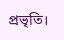প্রভৃতি।